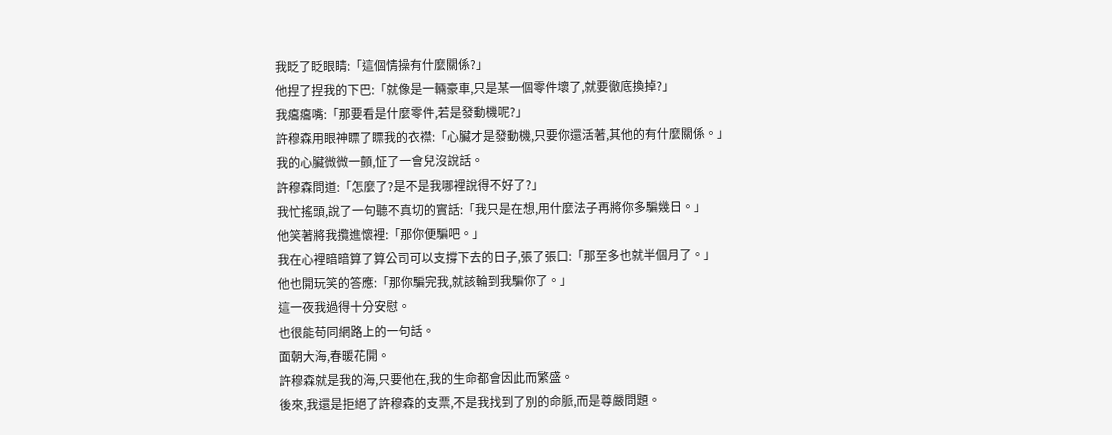我眨了眨眼睛:「這個情操有什麼關係?」
他捏了捏我的下巴:「就像是一輛豪車,只是某一個零件壞了,就要徹底換掉?」
我癟癟嘴:「那要看是什麼零件,若是發動機呢?」
許穆森用眼神瞟了瞟我的衣襟:「心臟才是發動機,只要你還活著,其他的有什麼關係。」
我的心臟微微一顫,怔了一會兒沒說話。
許穆森問道:「怎麼了?是不是我哪裡說得不好了?」
我忙搖頭,說了一句聽不真切的實話:「我只是在想,用什麼法子再將你多騙幾日。」
他笑著將我攬進懷裡:「那你便騙吧。」
我在心裡暗暗算了算公司可以支撐下去的日子,張了張口:「那至多也就半個月了。」
他也開玩笑的答應:「那你騙完我,就該輪到我騙你了。」
這一夜我過得十分安慰。
也很能苟同網路上的一句話。
面朝大海,春暖花開。
許穆森就是我的海,只要他在,我的生命都會因此而繁盛。
後來,我還是拒絕了許穆森的支票,不是我找到了別的命脈,而是尊嚴問題。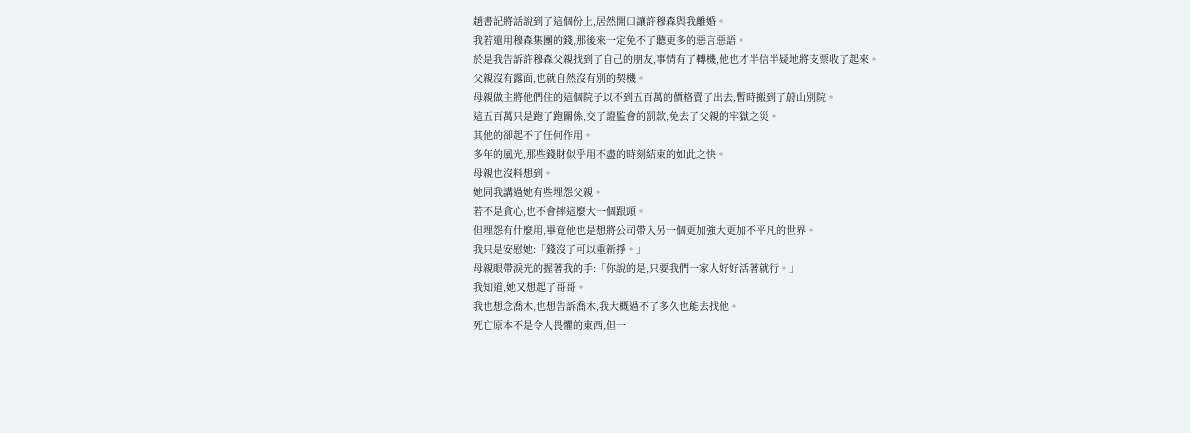趙書記將話說到了這個份上,居然開口讓許穆森與我離婚。
我若還用穆森集團的錢,那後來一定免不了聽更多的惡言惡語。
於是我告訴許穆森父親找到了自己的朋友,事情有了轉機,他也才半信半疑地將支票收了起來。
父親沒有露面,也就自然沒有別的契機。
母親做主將他們住的這個院子以不到五百萬的價格賣了出去,暫時搬到了蔚山別院。
這五百萬只是跑了跑關係,交了證監會的罰款,免去了父親的牢獄之災。
其他的卻起不了任何作用。
多年的風光,那些錢財似乎用不盡的時刻結束的如此之快。
母親也沒料想到。
她同我講過她有些埋怨父親。
若不是貪心,也不會摔這麼大一個跟頭。
但埋怨有什麼用,畢竟他也是想將公司帶入另一個更加強大更加不平凡的世界。
我只是安慰她:「錢沒了可以重新掙。」
母親眼帶淚光的握著我的手:「你說的是,只要我們一家人好好活著就行。」
我知道,她又想起了哥哥。
我也想念喬木,也想告訴喬木,我大概過不了多久也能去找他。
死亡原本不是令人畏懼的東西,但一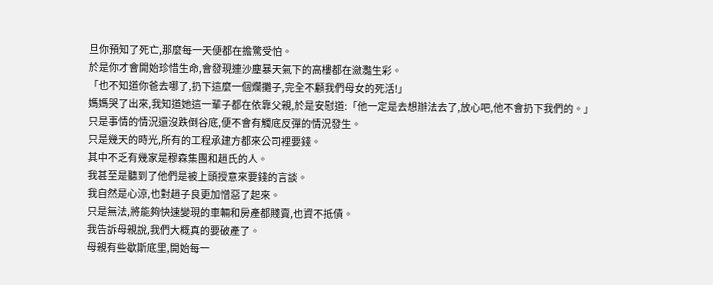旦你預知了死亡,那麼每一天便都在擔驚受怕。
於是你才會開始珍惜生命,會發現連沙塵暴天氣下的高樓都在瀲灩生彩。
「也不知道你爸去哪了,扔下這麼一個爛攤子,完全不顧我們母女的死活!」
媽媽哭了出來,我知道她這一輩子都在依靠父親,於是安慰道:「他一定是去想辦法去了,放心吧,他不會扔下我們的。」
只是事情的情況還沒跌倒谷底,便不會有觸底反彈的情況發生。
只是幾天的時光,所有的工程承建方都來公司裡要錢。
其中不乏有幾家是穆森集團和趙氏的人。
我甚至是聽到了他們是被上頭授意來要錢的言談。
我自然是心涼,也對趙子良更加憎惡了起來。
只是無法,將能夠快速變現的車輛和房產都賤賣,也資不抵債。
我告訴母親說,我們大概真的要破產了。
母親有些歇斯底里,開始每一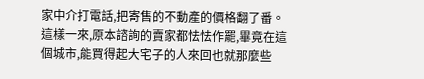家中介打電話,把寄售的不動產的價格翻了番。
這樣一來,原本諮詢的賣家都怯怯作罷,畢竟在這個城市,能買得起大宅子的人來回也就那麼些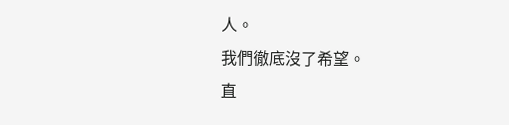人。
我們徹底沒了希望。
直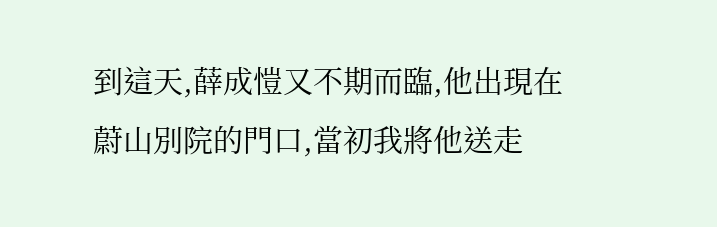到這天,薛成愷又不期而臨,他出現在蔚山別院的門口,當初我將他送走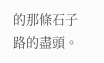的那條石子路的盡頭。